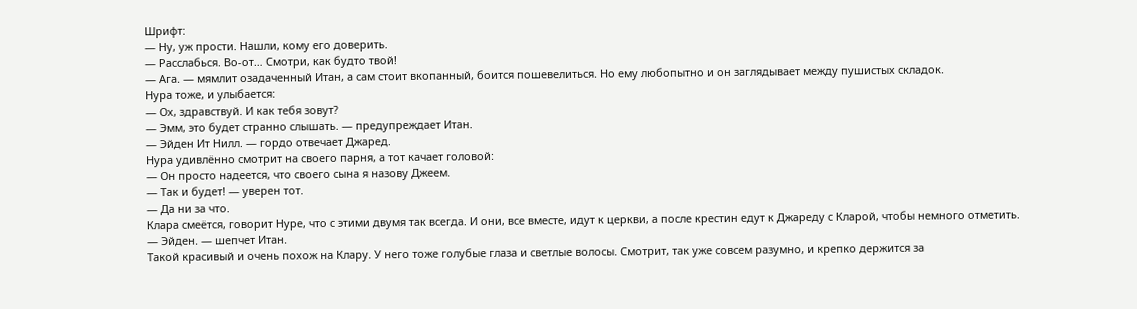Шрифт:
— Ну, уж прости. Нашли, кому его доверить.
— Расслабься. Во-от… Смотри, как будто твой!
— Ага. — мямлит озадаченный Итан, а сам стоит вкопанный, боится пошевелиться. Но ему любопытно и он заглядывает между пушистых складок.
Нура тоже, и улыбается:
— Ох, здравствуй. И как тебя зовут?
— Эмм, это будет странно слышать. — предупреждает Итан.
— Эйден Ит Нилл. — гордо отвечает Джаред.
Нура удивлённо смотрит на своего парня, а тот качает головой:
— Он просто надеется, что своего сына я назову Джеем.
— Так и будет! — уверен тот.
— Да ни за что.
Клара смеётся, говорит Нуре, что с этими двумя так всегда. И они, все вместе, идут к церкви, а после крестин едут к Джареду с Кларой, чтобы немного отметить.
— Эйден. — шепчет Итан.
Такой красивый и очень похож на Клару. У него тоже голубые глаза и светлые волосы. Смотрит, так уже совсем разумно, и крепко держится за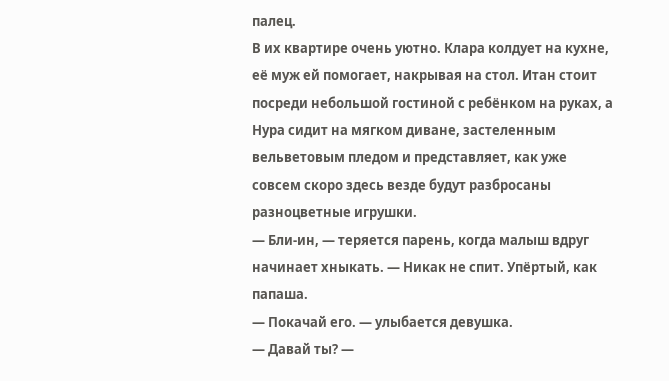палец.
В их квартире очень уютно. Клара колдует на кухне, её муж ей помогает, накрывая на стол. Итан стоит посреди небольшой гостиной с ребёнком на руках, а Нура сидит на мягком диване, застеленным вельветовым пледом и представляет, как уже совсем скоро здесь везде будут разбросаны разноцветные игрушки.
— Бли-ин, — теряется парень, когда малыш вдруг начинает хныкать. — Никак не спит. Упёртый, как папаша.
— Покачай его. — улыбается девушка.
— Давай ты? —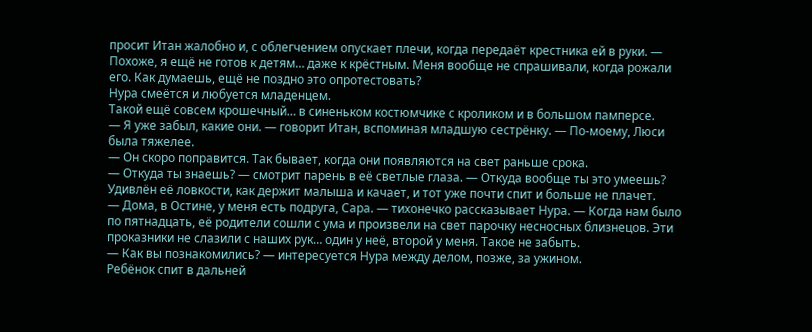просит Итан жалобно и, с облегчением опускает плечи, когда передаёт крестника ей в руки. — Похоже, я ещё не готов к детям… даже к крёстным. Меня вообще не спрашивали, когда рожали его. Как думаешь, ещё не поздно это опротестовать?
Нура смеётся и любуется младенцем.
Такой ещё совсем крошечный… в синеньком костюмчике с кроликом и в большом памперсе.
— Я уже забыл, какие они. — говорит Итан, вспоминая младшую сестрёнку. — По-моему, Люси была тяжелее.
— Он скоро поправится. Так бывает, когда они появляются на свет раньше срока.
— Откуда ты знаешь? — смотрит парень в её светлые глаза. — Откуда вообще ты это умеешь?
Удивлён её ловкости, как держит малыша и качает, и тот уже почти спит и больше не плачет.
— Дома, в Остине, у меня есть подруга, Сара. — тихонечко рассказывает Нура. — Когда нам было по пятнадцать, её родители сошли с ума и произвели на свет парочку несносных близнецов. Эти проказники не слазили с наших рук… один у неё, второй у меня. Такое не забыть.
— Как вы познакомились? — интересуется Нура между делом, позже, за ужином.
Ребёнок спит в дальней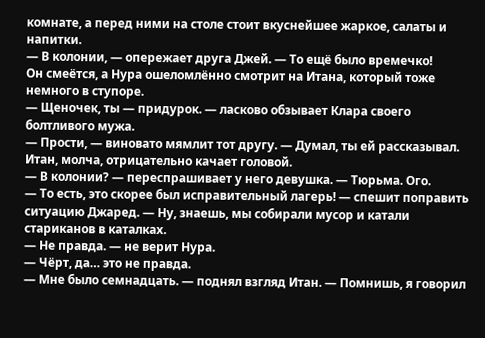комнате, а перед ними на столе стоит вкуснейшее жаркое, салаты и напитки.
— В колонии, — опережает друга Джей. — То ещё было времечко!
Он смеётся, а Нура ошеломлённо смотрит на Итана, который тоже немного в ступоре.
— Щеночек, ты — придурок. — ласково обзывает Клара своего болтливого мужа.
— Прости, — виновато мямлит тот другу. — Думал, ты ей рассказывал.
Итан, молча, отрицательно качает головой.
— В колонии? — переспрашивает у него девушка. — Тюрьма. Ого.
— То есть, это скорее был исправительный лагерь! — спешит поправить ситуацию Джаред. — Ну, знаешь, мы собирали мусор и катали стариканов в каталках.
— Не правда. — не верит Нура.
— Чёрт, да… это не правда.
— Мне было семнадцать. — поднял взгляд Итан. — Помнишь, я говорил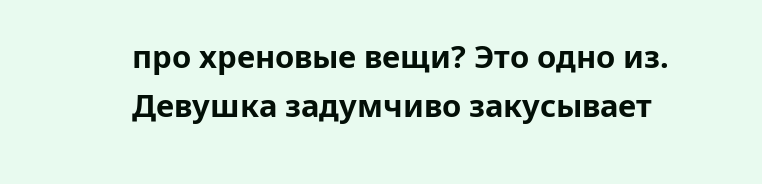про хреновые вещи? Это одно из.
Девушка задумчиво закусывает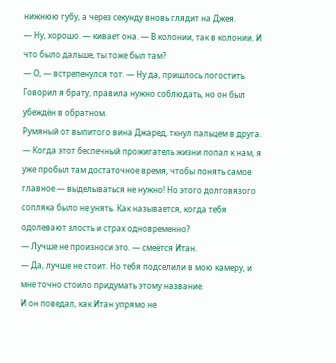нижнюю губу, а через секунду вновь глядит на Джея.
— Ну, хорошо. — кивает она. — В колонии, так в колонии. И что было дальше, ты тоже был там?
— О, — встрепенулся тот. — Ну да, пришлось погостить. Говорил я брату, правила нужно соблюдать, но он был убеждён в обратном.
Румяный от выпитого вина Джаред, ткнул пальцем в друга.
— Когда этот беспечный прожигатель жизни попал к нам, я уже пробыл там достаточное время, чтобы понять самое главное — выделываться не нужно! Но этого долговязого сопляка было не унять. Как называется, когда тебя одолевают злость и страх одновременно?
— Лучше не произноси это. — смеётся Итан.
— Да, лучше не стоит. Но тебя подселили в мою камеру, и мне точно стоило придумать этому название.
И он поведал, как Итан упрямо не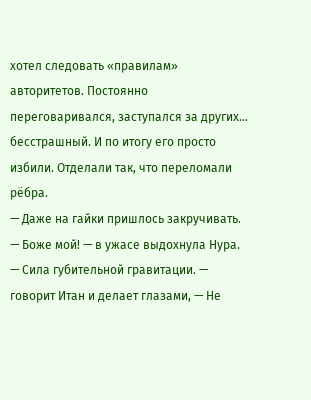хотел следовать «правилам» авторитетов. Постоянно переговаривался, заступался за других… бесстрашный. И по итогу его просто избили. Отделали так, что переломали рёбра.
— Даже на гайки пришлось закручивать.
— Боже мой! — в ужасе выдохнула Нура.
— Сила губительной гравитации. — говорит Итан и делает глазами, — Не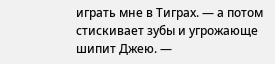играть мне в Тиграх. — а потом стискивает зубы и угрожающе шипит Джею. —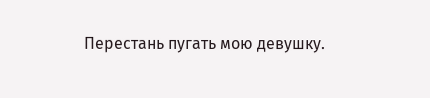Перестань пугать мою девушку.